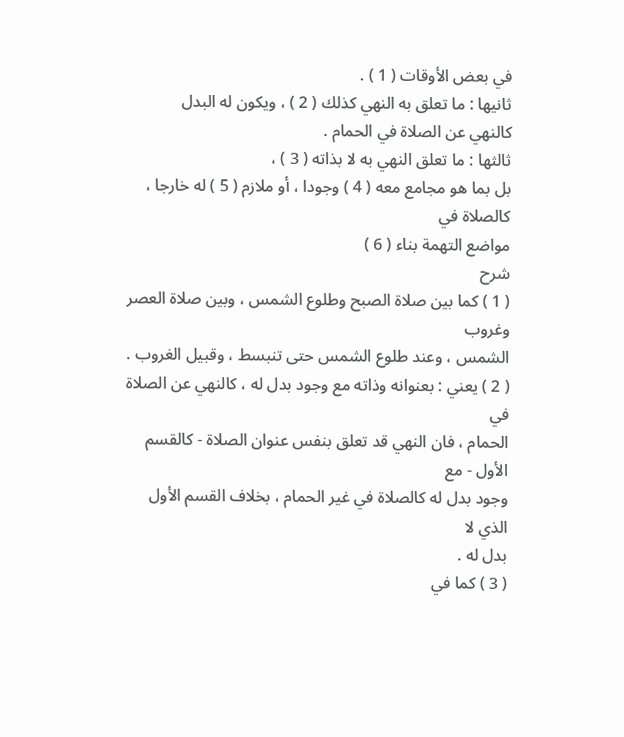في بعض الأوقات ( 1 ) .
ثانيها : ما تعلق به النهي كذلك ( 2 ) ، ويكون له البدل
كالنهي عن الصلاة في الحمام .
ثالثها : ما تعلق النهي به لا بذاته ( 3 ) ،
بل بما هو مجامع معه ( 4 ) وجودا ، أو ملازم ( 5 ) له خارجا ، كالصلاة في
مواضع التهمة بناء ( 6 )
شرح
( 1 ) كما بين صلاة الصبح وطلوع الشمس ، وبين صلاة العصر وغروب
الشمس ، وعند طلوع الشمس حتى تنبسط ، وقبيل الغروب .
( 2 ) يعني : بعنوانه وذاته مع وجود بدل له ، كالنهي عن الصلاة في
الحمام ، فان النهي قد تعلق بنفس عنوان الصلاة - كالقسم الأول - مع
وجود بدل له كالصلاة في غير الحمام ، بخلاف القسم الأول الذي لا
بدل له .
( 3 ) كما في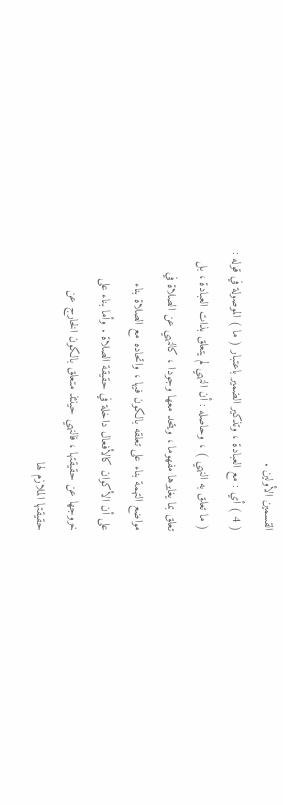القسمين الأولين .
( 4 ) أي : مع العبادة ، وتذكير الضمير باعتبار ( ما ) الموصولة في قوله :
( ما تعلق به النهي ) ، وحاصله : أن النهي لم يتعلق بذات العبادة ، بل
تعلق بما يغايرها مفهوما ، ويتحد معها وجودا ، كالنهي عن الصلاة في
مواضع التهمة بناء على تعلقه بالكون فيها ، واتحاده مع الصلاة بناء
على أن الأكوان كالأفعال داخلة في حقيقة الصلاة . وأما بناء على
خروجها عن حقيقتها ، فالنهي حينئذ متعلق بالكون الخارج عن
حقيقتها الملازم لها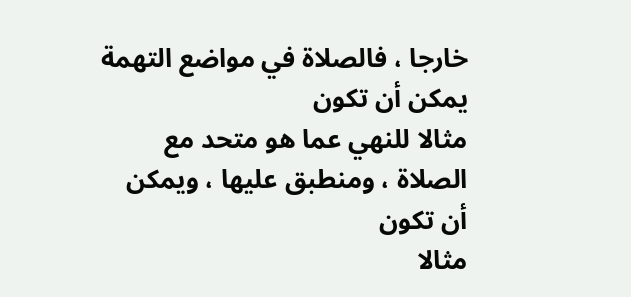خارجا ، فالصلاة في مواضع التهمة يمكن أن تكون
مثالا للنهي عما هو متحد مع الصلاة ، ومنطبق عليها ، ويمكن أن تكون
مثالا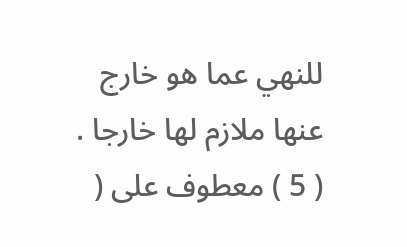للنهي عما هو خارج عنها ملازم لها خارجا .
( 5 ) معطوف على (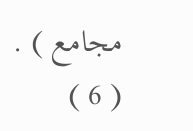مجامع ) .
( 6 )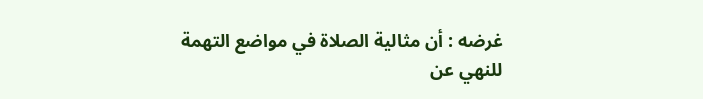غرضه : أن مثالية الصلاة في مواضع التهمة للنهي عن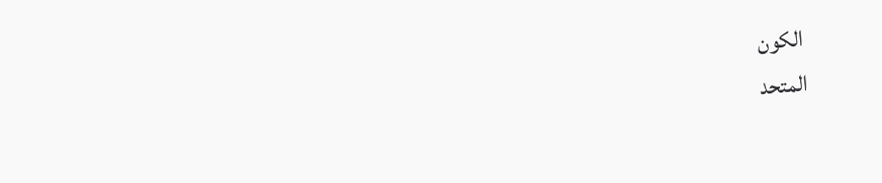الكون
المتحد